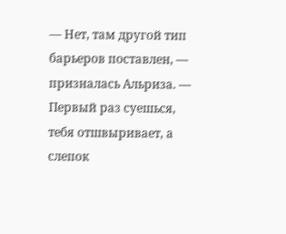— Нет, там другой тип барьеров поставлен, — призналась Альриза. — Первый раз суешься, тебя отшвыривает, а слепок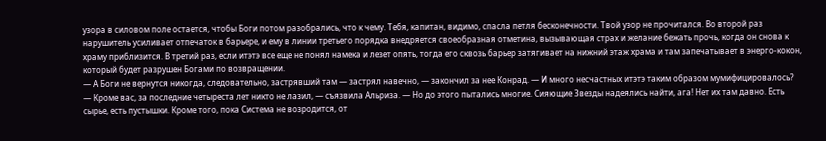узора в силовом поле остается, чтобы Боги потом разобрались, что к чему. Тебя, капитан, видимо, спасла петля бесконечности. Твой узор не прочитался. Во второй раз нарушитель усиливает отпечаток в барьере, и ему в линии третьего порядка внедряется своеобразная отметина, вызывающая страх и желание бежать прочь, когда он снова к храму приблизится. В третий раз, если итэтэ все еще не понял намека и лезет опять, тогда его сквозь барьер затягивает на нижний этаж храма и там запечатывает в энерго-кокон, который будет разрушен Богами по возвращении.
— А Боги не вернутся никогда, следовательно, застрявший там — застрял навечно, — закончил за нее Конрад. — И много несчастных итэтэ таким образом мумифицировалось?
— Кроме вас, за последние четыреста лет никто не лазил, — съязвила Альриза. — Но до этого пытались многие. Сияющие Звезды надеялись найти, ага! Нет их там давно. Есть сырье, есть пустышки. Кроме того, пока Система не возродится, от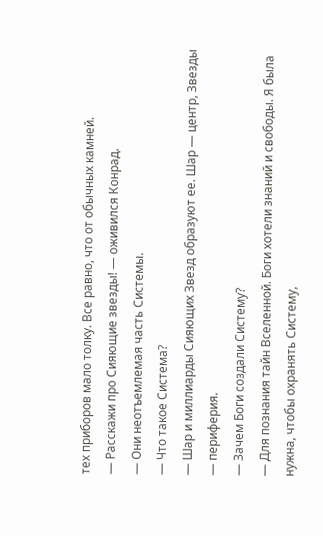тех приборов мало толку. Все равно, что от обычных камней.
— Расскажи про Сияющие звезды! — оживился Конрад.
— Они неотъемлемая часть Системы.
— Что такое Система?
— Шар и миллиарды Сияющих Звезд образуют ее. Шар — центр, Звезды — периферия.
— Зачем Боги создали Систему?
— Для познания тайн Вселенной. Боги хотели знаний и свободы. Я была нужна, чтобы охранять Систему,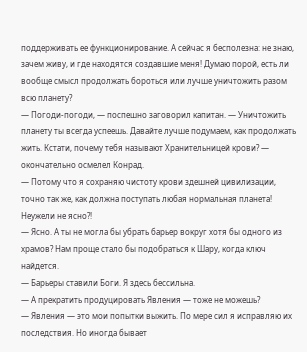поддерживать ее функционирование. А сейчас я бесполезна: не знаю, зачем живу, и где находятся создавшие меня! Думаю порой, есть ли вообще смысл продолжать бороться или лучше уничтожить разом всю планету?
— Погоди-погоди, — поспешно заговорил капитан. — Уничтожить планету ты всегда успеешь. Давайте лучше подумаем, как продолжать жить. Кстати, почему тебя называют Хранительницей крови? — окончательно осмелел Конрад.
— Потому что я сохраняю чистоту крови здешней цивилизации, точно так же, как должна поступать любая нормальная планета! Неужели не ясно?!
— Ясно. А ты не могла бы убрать барьер вокруг хотя бы одного из храмов? Нам проще стало бы подобраться к Шару, когда ключ найдется.
— Барьеры ставили Боги. Я здесь бессильна.
— А прекратить продуцировать Явления — тоже не можешь?
— Явления — это мои попытки выжить. По мере сил я исправляю их последствия. Но иногда бывает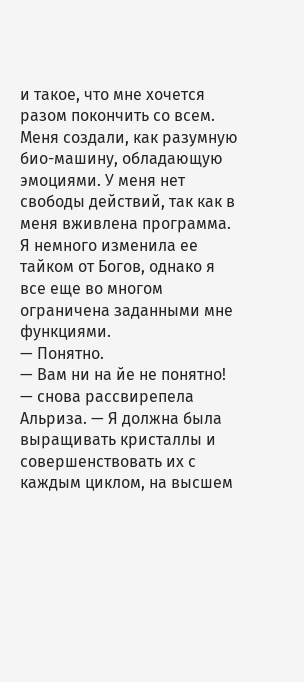и такое, что мне хочется разом покончить со всем. Меня создали, как разумную био-машину, обладающую эмоциями. У меня нет свободы действий, так как в меня вживлена программа. Я немного изменила ее тайком от Богов, однако я все еще во многом ограничена заданными мне функциями.
— Понятно.
— Вам ни на йе не понятно! — снова рассвирепела Альриза. — Я должна была выращивать кристаллы и совершенствовать их с каждым циклом, на высшем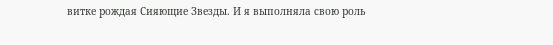витке рождая Сияющие Звезды. И я выполняла свою роль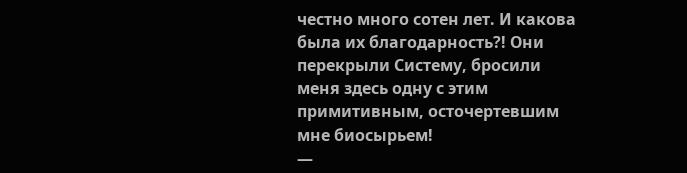честно много сотен лет. И какова была их благодарность?! Они перекрыли Систему, бросили меня здесь одну с этим примитивным, осточертевшим мне биосырьем!
—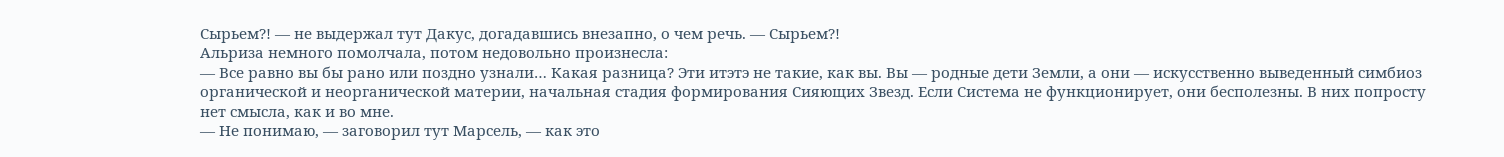Сырьем?! — не выдержал тут Дакус, догадавшись внезапно, о чем речь. — Сырьем?!
Альриза немного помолчала, потом недовольно произнесла:
— Все равно вы бы рано или поздно узнали… Какая разница? Эти итэтэ не такие, как вы. Вы — родные дети Земли, а они — искусственно выведенный симбиоз органической и неорганической материи, начальная стадия формирования Сияющих Звезд. Если Система не функционирует, они бесполезны. В них попросту нет смысла, как и во мне.
— Не понимаю, — заговорил тут Марсель, — как это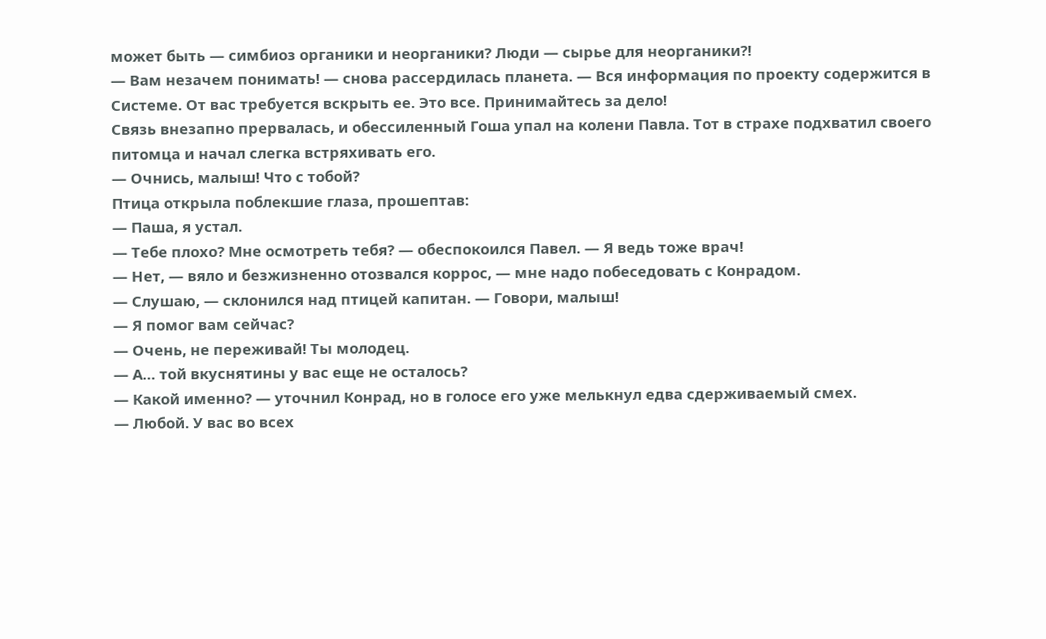может быть — симбиоз органики и неорганики? Люди — сырье для неорганики?!
— Вам незачем понимать! — снова рассердилась планета. — Вся информация по проекту содержится в Системе. От вас требуется вскрыть ее. Это все. Принимайтесь за дело!
Связь внезапно прервалась, и обессиленный Гоша упал на колени Павла. Тот в страхе подхватил своего питомца и начал слегка встряхивать его.
— Очнись, малыш! Что с тобой?
Птица открыла поблекшие глаза, прошептав:
— Паша, я устал.
— Тебе плохо? Мне осмотреть тебя? — обеспокоился Павел. — Я ведь тоже врач!
— Нет, — вяло и безжизненно отозвался коррос, — мне надо побеседовать с Конрадом.
— Слушаю, — склонился над птицей капитан. — Говори, малыш!
— Я помог вам сейчас?
— Очень, не переживай! Ты молодец.
— А… той вкуснятины у вас еще не осталось?
— Какой именно? — уточнил Конрад, но в голосе его уже мелькнул едва сдерживаемый смех.
— Любой. У вас во всех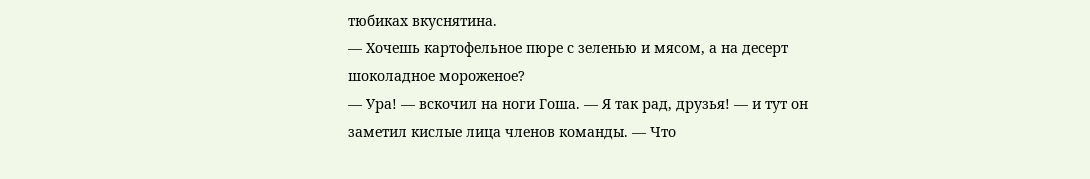тюбиках вкуснятина.
— Хочешь картофельное пюре с зеленью и мясом, а на десерт шоколадное мороженое?
— Ура! — вскочил на ноги Гоша. — Я так рад, друзья! — и тут он заметил кислые лица членов команды. — Что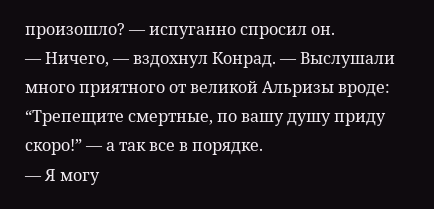произошло? — испуганно спросил он.
— Ничего, — вздохнул Конрад. — Выслушали много приятного от великой Альризы вроде: “Трепещите смертные, по вашу душу приду скоро!” — а так все в порядке.
— Я могу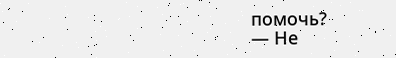помочь?
— Не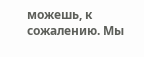можешь, к сожалению. Мы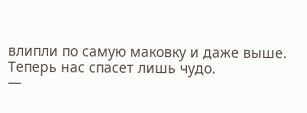влипли по самую маковку и даже выше. Теперь нас спасет лишь чудо.
—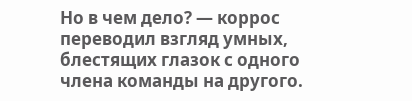Но в чем дело? — коррос переводил взгляд умных, блестящих глазок с одного члена команды на другого.